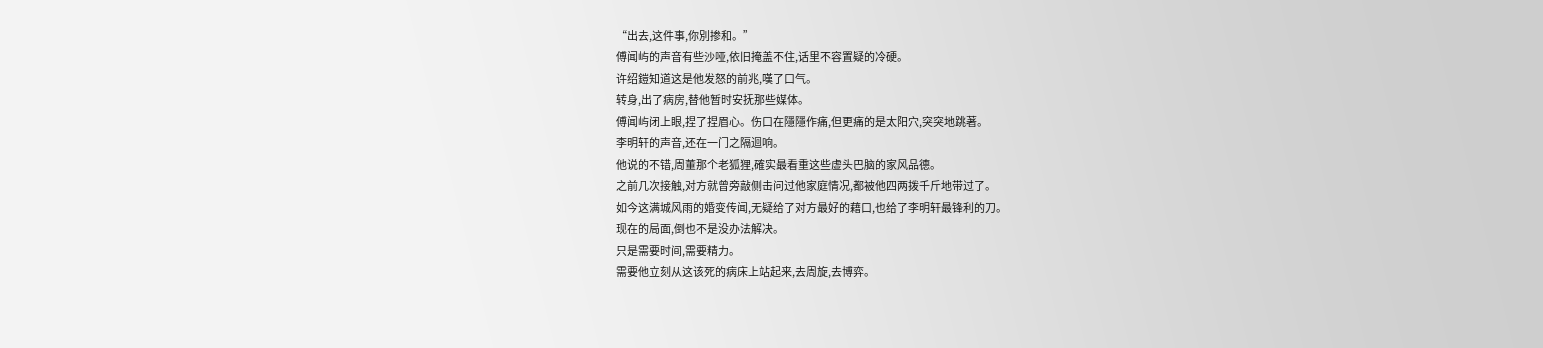“出去,这件事,你別掺和。”
傅闻屿的声音有些沙哑,依旧掩盖不住,话里不容置疑的冷硬。
许绍鎧知道这是他发怒的前兆,嘆了口气。
转身,出了病房,替他暂时安抚那些媒体。
傅闻屿闭上眼,捏了捏眉心。伤口在隱隱作痛,但更痛的是太阳穴,突突地跳著。
李明轩的声音,还在一门之隔迴响。
他说的不错,周董那个老狐狸,確实最看重这些虚头巴脑的家风品德。
之前几次接触,对方就曾旁敲侧击问过他家庭情况,都被他四两拨千斤地带过了。
如今这满城风雨的婚变传闻,无疑给了对方最好的藉口,也给了李明轩最锋利的刀。
现在的局面,倒也不是没办法解决。
只是需要时间,需要精力。
需要他立刻从这该死的病床上站起来,去周旋,去博弈。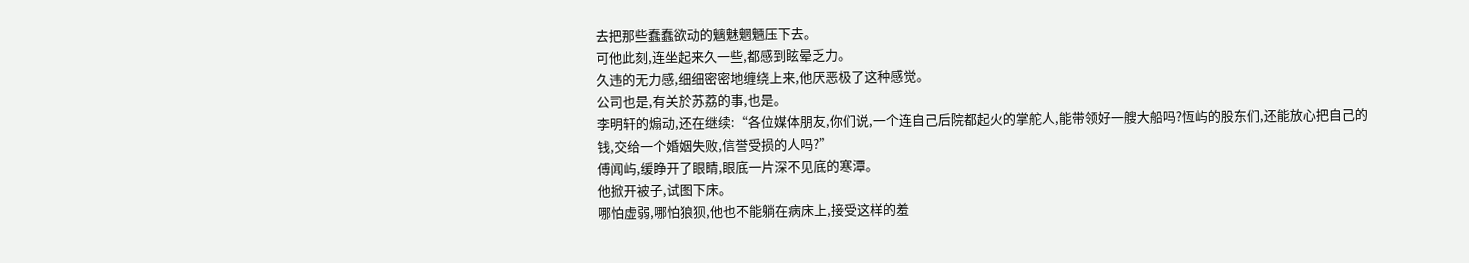去把那些蠢蠢欲动的魑魅魍魎压下去。
可他此刻,连坐起来久一些,都感到眩晕乏力。
久违的无力感,细细密密地缠绕上来,他厌恶极了这种感觉。
公司也是,有关於苏荔的事,也是。
李明轩的煽动,还在继续:“各位媒体朋友,你们说,一个连自己后院都起火的掌舵人,能带领好一艘大船吗?恆屿的股东们,还能放心把自己的钱,交给一个婚姻失败,信誉受损的人吗?”
傅闻屿,缓睁开了眼睛,眼底一片深不见底的寒潭。
他掀开被子,试图下床。
哪怕虚弱,哪怕狼狈,他也不能躺在病床上,接受这样的羞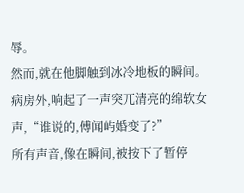辱。
然而,就在他脚触到冰冷地板的瞬间。
病房外,响起了一声突兀清亮的绵软女声,“谁说的,傅闻屿婚变了?”
所有声音,像在瞬间,被按下了暂停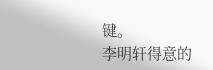键。
李明轩得意的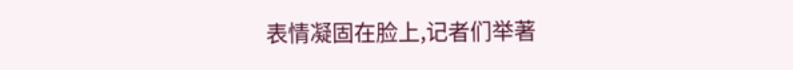表情凝固在脸上,记者们举著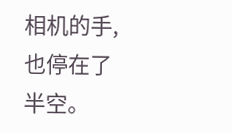相机的手,也停在了半空。